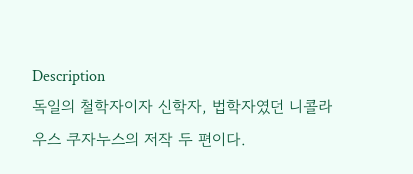Description
독일의 철학자이자 신학자, 법학자였던 니콜라우스 쿠자누스의 저작 두 편이다.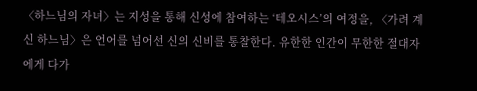〈하느님의 자녀〉는 지성을 통해 신성에 참여하는 ‘테오시스’의 여정을, 〈가려 계신 하느님〉은 언어를 넘어선 신의 신비를 통찰한다. 유한한 인간이 무한한 절대자에게 다가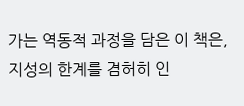가는 역동적 과정을 담은 이 책은, 지성의 한계를 겸허히 인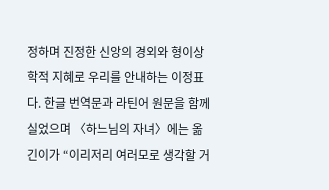정하며 진정한 신앙의 경외와 형이상학적 지혜로 우리를 안내하는 이정표다. 한글 번역문과 라틴어 원문을 함께 실었으며 〈하느님의 자녀〉에는 옮긴이가 “이리저리 여러모로 생각할 거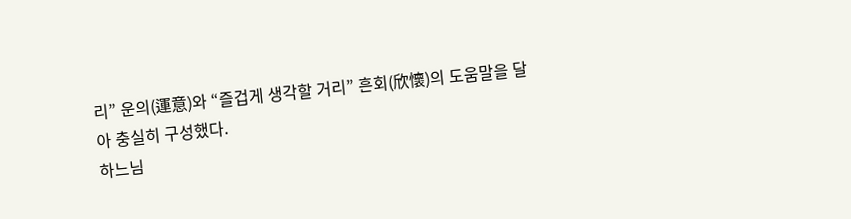리” 운의(運意)와 “즐겁게 생각할 거리” 흔회(欣懷)의 도움말을 달아 충실히 구성했다.
하느님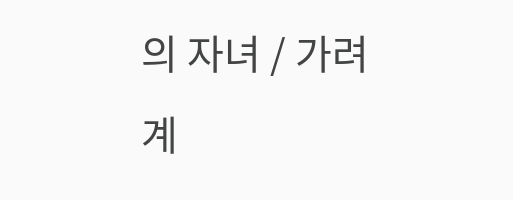의 자녀 / 가려 계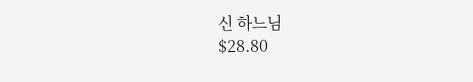신 하느님
$28.80